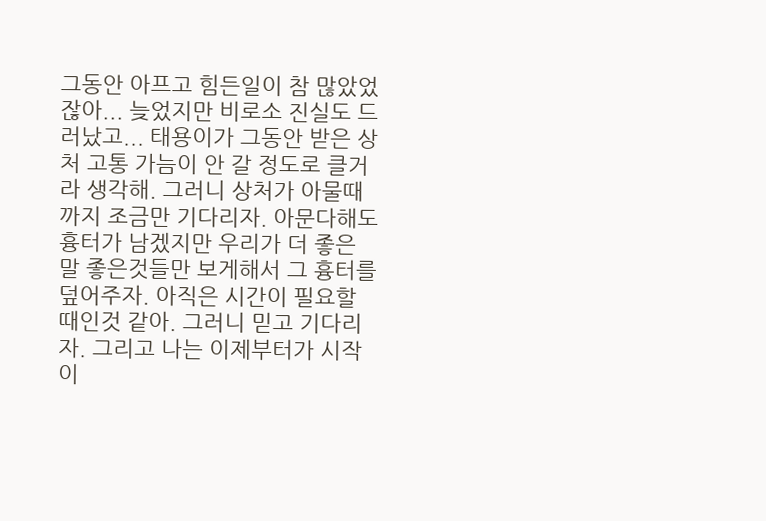그동안 아프고 힘든일이 참 많았었잖아... 늦었지만 비로소 진실도 드러났고... 태용이가 그동안 받은 상처 고통 가늠이 안 갈 정도로 클거라 생각해. 그러니 상처가 아물때까지 조금만 기다리자. 아문다해도 흉터가 남겠지만 우리가 더 좋은 말 좋은것들만 보게해서 그 흉터를 덮어주자. 아직은 시간이 필요할 때인것 같아. 그러니 믿고 기다리자. 그리고 나는 이제부터가 시작이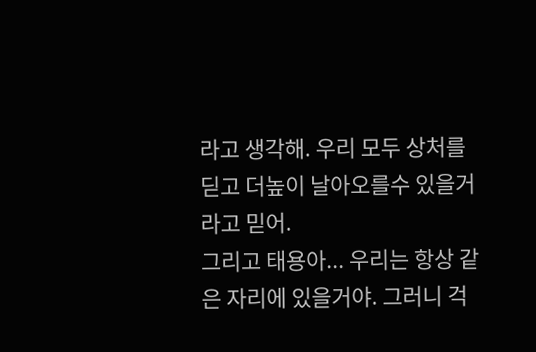라고 생각해. 우리 모두 상처를 딛고 더높이 날아오를수 있을거라고 믿어.
그리고 태용아... 우리는 항상 같은 자리에 있을거야. 그러니 걱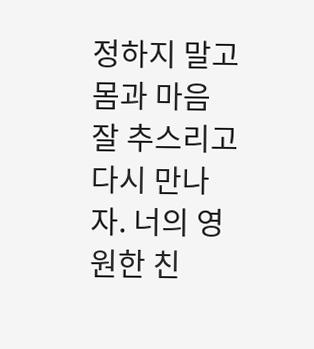정하지 말고 몸과 마음 잘 추스리고 다시 만나자. 너의 영원한 친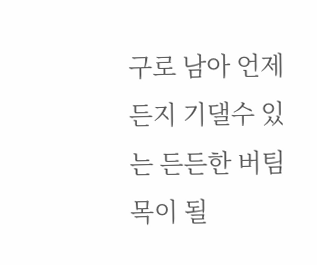구로 남아 언제든지 기댈수 있는 든든한 버팀목이 될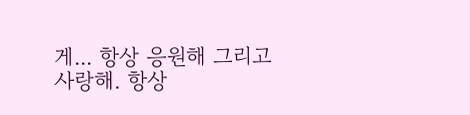게... 항상 응원해 그리고 사랑해. 항상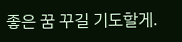좋은 꿈 꾸길 기도할게.